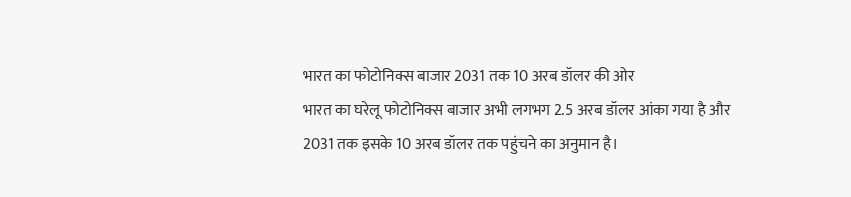भारत का फोटोनिक्स बाजार 2031 तक 10 अरब डॉलर की ओर
भारत का घरेलू फोटोनिक्स बाजार अभी लगभग 2.5 अरब डॉलर आंका गया है और 2031 तक इसके 10 अरब डॉलर तक पहुंचने का अनुमान है।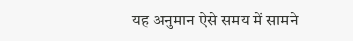यह अनुमान ऐसे समय में सामने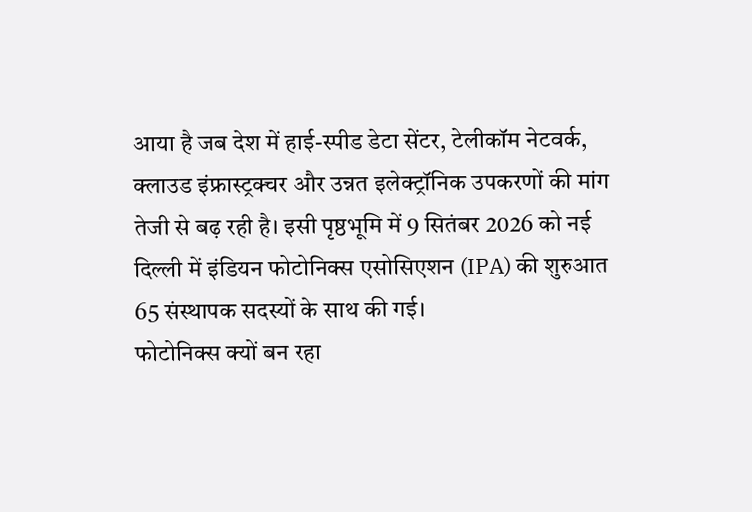आया है जब देश में हाई-स्पीड डेटा सेंटर, टेलीकॉम नेटवर्क, क्लाउड इंफ्रास्ट्रक्चर और उन्नत इलेक्ट्रॉनिक उपकरणों की मांग तेजी से बढ़ रही है। इसी पृष्ठभूमि में 9 सितंबर 2026 को नई दिल्ली में इंडियन फोटोनिक्स एसोसिएशन (IPA) की शुरुआत 65 संस्थापक सदस्यों के साथ की गई।
फोटोनिक्स क्यों बन रहा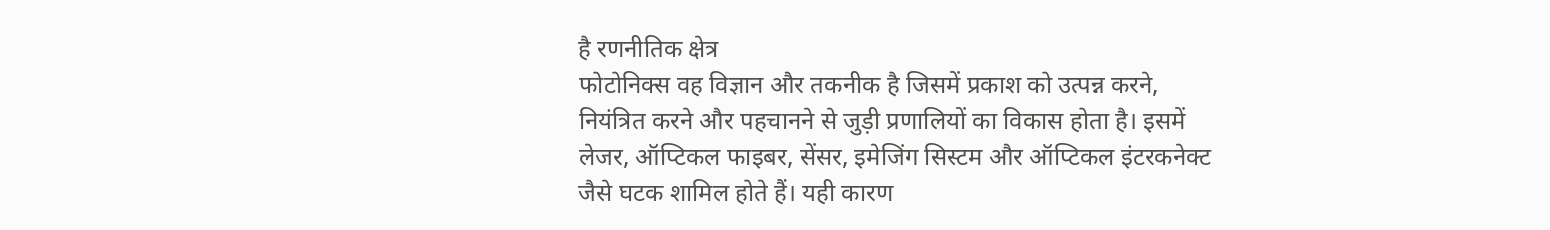है रणनीतिक क्षेत्र
फोटोनिक्स वह विज्ञान और तकनीक है जिसमें प्रकाश को उत्पन्न करने, नियंत्रित करने और पहचानने से जुड़ी प्रणालियों का विकास होता है। इसमें लेजर, ऑप्टिकल फाइबर, सेंसर, इमेजिंग सिस्टम और ऑप्टिकल इंटरकनेक्ट जैसे घटक शामिल होते हैं। यही कारण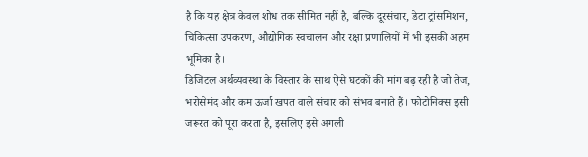है कि यह क्षेत्र केवल शोध तक सीमित नहीं है, बल्कि दूरसंचार, डेटा ट्रांसमिशन, चिकित्सा उपकरण, औद्योगिक स्वचालन और रक्षा प्रणालियों में भी इसकी अहम भूमिका है।
डिजिटल अर्थव्यवस्था के विस्तार के साथ ऐसे घटकों की मांग बढ़ रही है जो तेज, भरोसेमंद और कम ऊर्जा खपत वाले संचार को संभव बनाते हैं। फोटोनिक्स इसी जरूरत को पूरा करता है, इसलिए इसे अगली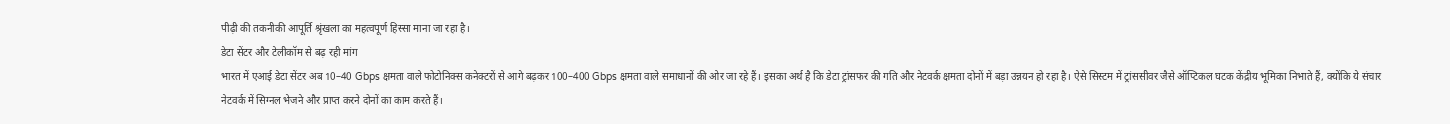पीढ़ी की तकनीकी आपूर्ति श्रृंखला का महत्वपूर्ण हिस्सा माना जा रहा है।
डेटा सेंटर और टेलीकॉम से बढ़ रही मांग
भारत में एआई डेटा सेंटर अब 10–40 Gbps क्षमता वाले फोटोनिक्स कनेक्टरों से आगे बढ़कर 100–400 Gbps क्षमता वाले समाधानों की ओर जा रहे हैं। इसका अर्थ है कि डेटा ट्रांसफर की गति और नेटवर्क क्षमता दोनों में बड़ा उन्नयन हो रहा है। ऐसे सिस्टम में ट्रांससीवर जैसे ऑप्टिकल घटक केंद्रीय भूमिका निभाते हैं, क्योंकि ये संचार नेटवर्क में सिग्नल भेजने और प्राप्त करने दोनों का काम करते हैं।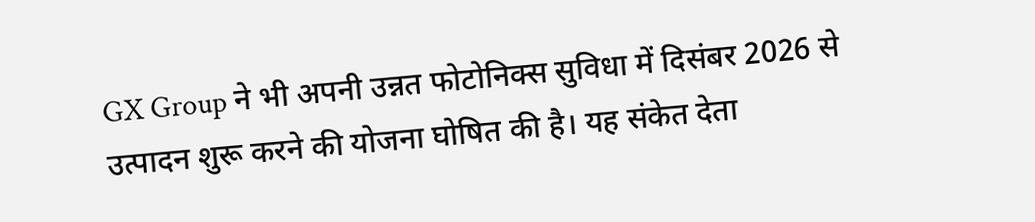GX Group ने भी अपनी उन्नत फोटोनिक्स सुविधा में दिसंबर 2026 से उत्पादन शुरू करने की योजना घोषित की है। यह संकेत देता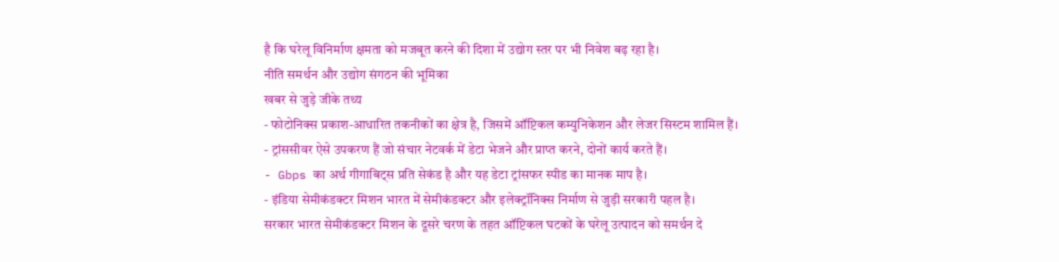है कि घरेलू विनिर्माण क्षमता को मजबूत करने की दिशा में उद्योग स्तर पर भी निवेश बढ़ रहा है।
नीति समर्थन और उद्योग संगठन की भूमिका
खबर से जुड़े जीके तथ्य
- फोटोनिक्स प्रकाश-आधारित तकनीकों का क्षेत्र है, जिसमें ऑप्टिकल कम्युनिकेशन और लेजर सिस्टम शामिल हैं।
- ट्रांससीवर ऐसे उपकरण हैं जो संचार नेटवर्क में डेटा भेजने और प्राप्त करने, दोनों कार्य करते हैं।
- Gbps का अर्थ गीगाबिट्स प्रति सेकंड है और यह डेटा ट्रांसफर स्पीड का मानक माप है।
- इंडिया सेमीकंडक्टर मिशन भारत में सेमीकंडक्टर और इलेक्ट्रॉनिक्स निर्माण से जुड़ी सरकारी पहल है।
सरकार भारत सेमीकंडक्टर मिशन के दूसरे चरण के तहत ऑप्टिकल घटकों के घरेलू उत्पादन को समर्थन दे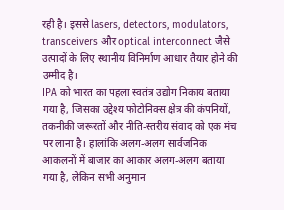रही है। इससे lasers, detectors, modulators, transceivers और optical interconnect जैसे उत्पादों के लिए स्थानीय विनिर्माण आधार तैयार होने की उम्मीद है।
IPA को भारत का पहला स्वतंत्र उद्योग निकाय बताया गया है, जिसका उद्देश्य फोटोनिक्स क्षेत्र की कंपनियों, तकनीकी जरूरतों और नीति-स्तरीय संवाद को एक मंच पर लाना है। हालांकि अलग-अलग सार्वजनिक आकलनों में बाजार का आकार अलग-अलग बताया गया है, लेकिन सभी अनुमान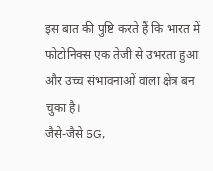इस बात की पुष्टि करते हैं कि भारत में फोटोनिक्स एक तेजी से उभरता हुआ और उच्च संभावनाओं वाला क्षेत्र बन चुका है।
जैसे-जैसे 5G,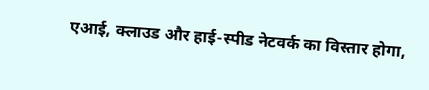एआई, क्लाउड और हाई-स्पीड नेटवर्क का विस्तार होगा,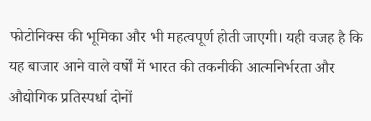फोटोनिक्स की भूमिका और भी महत्वपूर्ण होती जाएगी। यही वजह है कि यह बाजार आने वाले वर्षों में भारत की तकनीकी आत्मनिर्भरता और औद्योगिक प्रतिस्पर्धा दोनों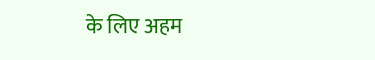के लिए अहम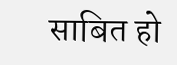साबित हो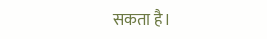सकता है।